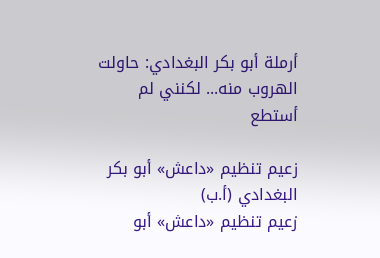أرملة أبو بكر البغدادي: حاولت الهروب منه... لكنني لم أستطع

زعيم تنظيم «داعش» أبو بكر البغدادي (أ.ب)
زعيم تنظيم «داعش» أبو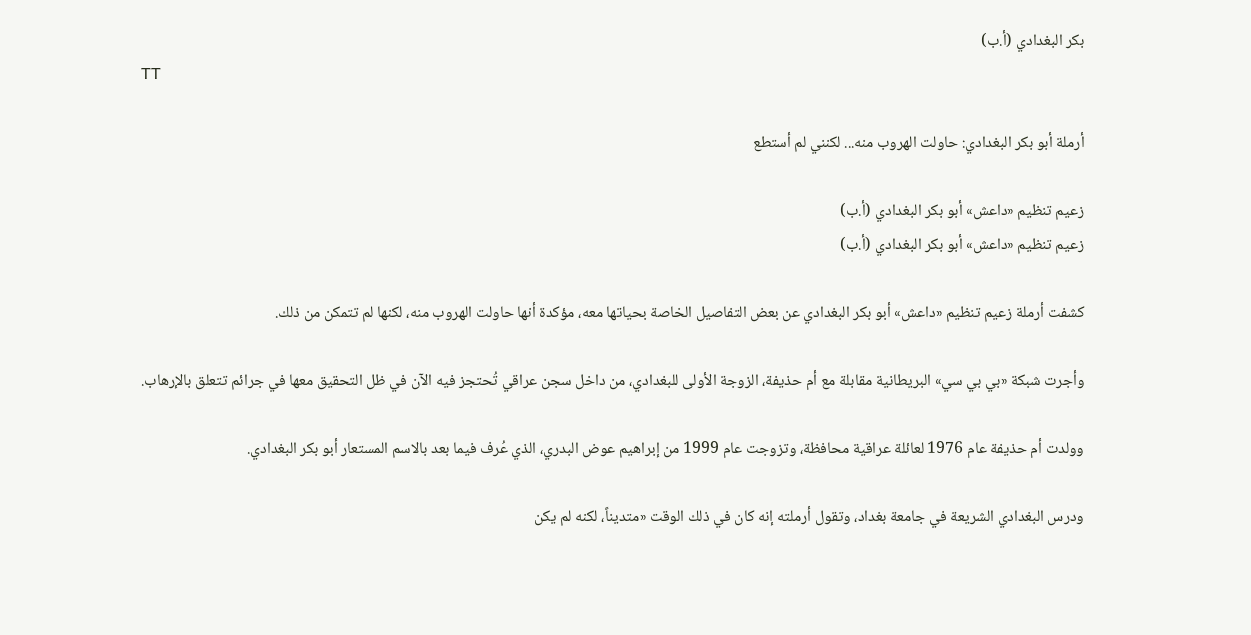بكر البغدادي (أ.ب)
TT

أرملة أبو بكر البغدادي: حاولت الهروب منه... لكنني لم أستطع

زعيم تنظيم «داعش» أبو بكر البغدادي (أ.ب)
زعيم تنظيم «داعش» أبو بكر البغدادي (أ.ب)

كشفت أرملة زعيم تنظيم «داعش» أبو بكر البغدادي عن بعض التفاصيل الخاصة بحياتها معه، مؤكدة أنها حاولت الهروب منه، لكنها لم تتمكن من ذلك.

وأجرت شبكة «بي بي سي» البريطانية مقابلة مع أم حذيفة، الزوجة الأولى للبغدادي، من داخل سجن عراقي تُحتجز فيه الآن في ظل التحقيق معها في جرائم تتعلق بالإرهاب.

وولدت أم حذيفة عام 1976 لعائلة عراقية محافظة، وتزوجت عام 1999 من إبراهيم عوض البدري، الذي عُرف فيما بعد بالاسم المستعار أبو بكر البغدادي.

ودرس البغدادي الشريعة في جامعة بغداد، وتقول أرملته إنه كان في ذلك الوقت «متديناً، لكنه لم يكن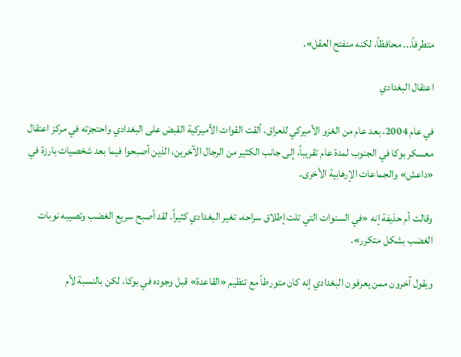متطرفاً... محافظاً، لكنه منفتح العقل».

اعتقال البغدادي

في عام 2004، بعد عام من الغزو الأميركي للعراق، ألقت القوات الأميركية القبض على البغدادي واحتجزته في مركز اعتقال معسكر بوكا في الجنوب لمدة عام تقريباً، إلى جانب الكثير من الرجال الآخرين، الذين أصبحوا فيما بعد شخصيات بارزة في «داعش» والجماعات الإرهابية الأخرى.

وقالت أم حذيفة إنه «في السنوات التي تلت إطلاق سراحه، تغير البغدادي كثيراً. لقد أصبح سريع الغضب وتصيبه نوبات الغضب بشكل متكرر».

ويقول آخرون ممن يعرفون البغدادي إنه كان متورطاً مع تنظيم «القاعدة» قبل وجوده في بوكا، لكن بالنسبة لأم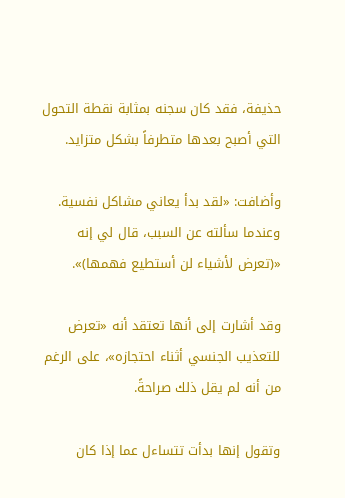حذيفة، فقد كان سجنه بمثابة نقطة التحول التي أصبح بعدها متطرفاً بشكل متزايد.

وأضافت: «لقد بدأ يعاني مشاكل نفسية. وعندما سألته عن السبب، قال لي إنه «(تعرض لأشياء لن أستطيع فهمها)».

وقد أشارت إلى أنها تعتقد أنه «تعرض للتعذيب الجنسي أثناء احتجازه»، على الرغم من أنه لم يقل ذلك صراحةً.

وتقول إنها بدأت تتساءل عما إذا كان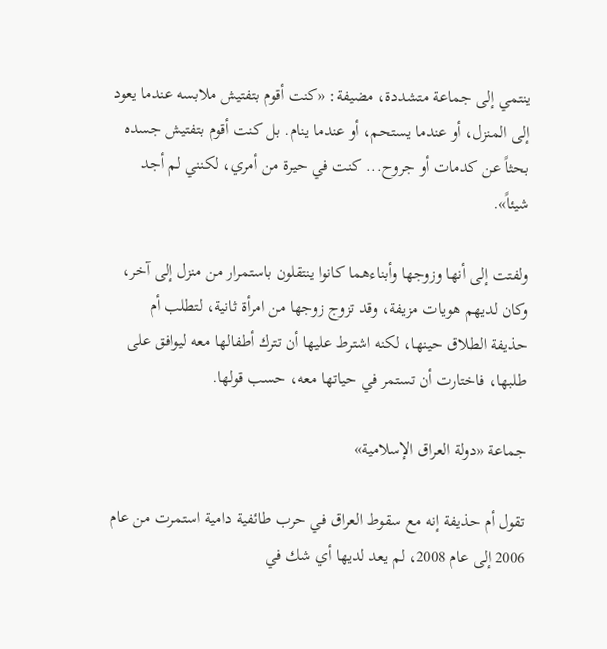ينتمي إلى جماعة متشددة، مضيفة: «كنت أقوم بتفتيش ملابسه عندما يعود إلى المنزل، أو عندما يستحم، أو عندما ينام. بل كنت أقوم بتفتيش جسده بحثاً عن كدمات أو جروح... كنت في حيرة من أمري، لكنني لم أجد شيئاً».

ولفتت إلى أنها وزوجها وأبناءهما كانوا ينتقلون باستمرار من منزل إلى آخر، وكان لديهم هويات مزيفة، وقد تزوج زوجها من امرأة ثانية، لتطلب أم حذيفة الطلاق حينها، لكنه اشترط عليها أن تترك أطفالها معه ليوافق على طلبها، فاختارت أن تستمر في حياتها معه، حسب قولها.

جماعة «دولة العراق الإسلامية»

تقول أم حذيفة إنه مع سقوط العراق في حرب طائفية دامية استمرت من عام 2006 إلى عام 2008، لم يعد لديها أي شك في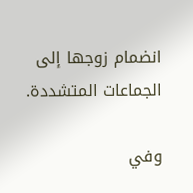انضمام زوجها إلى الجماعات المتشددة.

وفي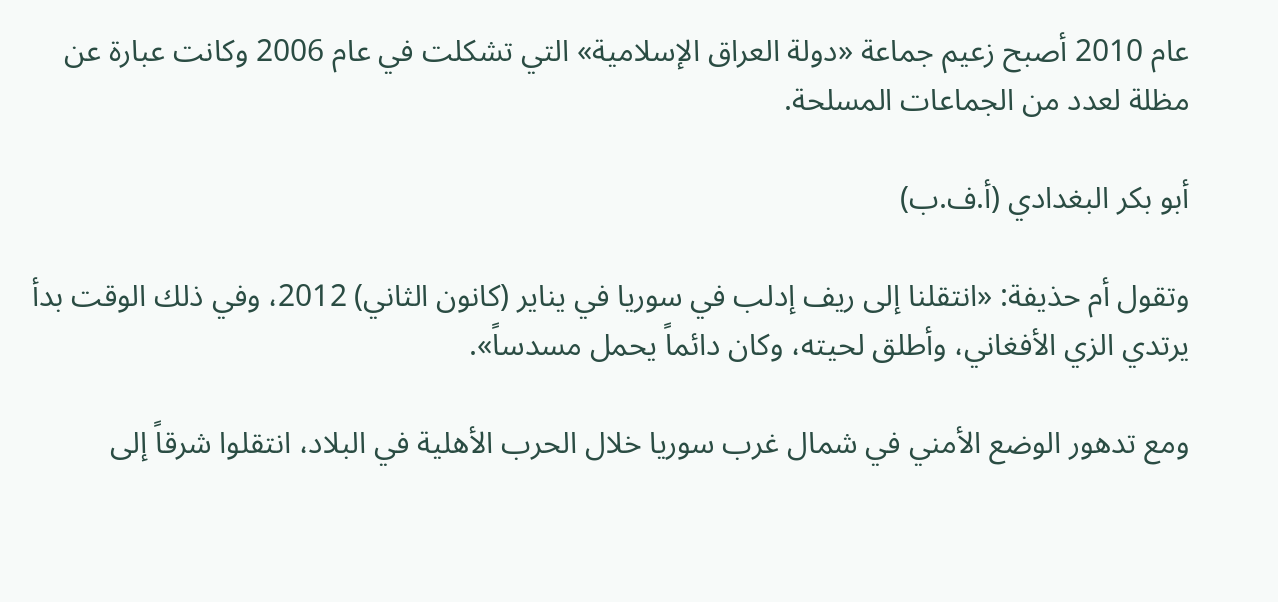عام 2010 أصبح زعيم جماعة «دولة العراق الإسلامية» التي تشكلت في عام 2006 وكانت عبارة عن مظلة لعدد من الجماعات المسلحة.

أبو بكر البغدادي (أ.ف.ب)

وتقول أم حذيفة: «انتقلنا إلى ريف إدلب في سوريا في يناير (كانون الثاني) 2012، وفي ذلك الوقت بدأ يرتدي الزي الأفغاني، وأطلق لحيته، وكان دائماً يحمل مسدساً».

ومع تدهور الوضع الأمني في شمال غرب سوريا خلال الحرب الأهلية في البلاد، انتقلوا شرقاً إلى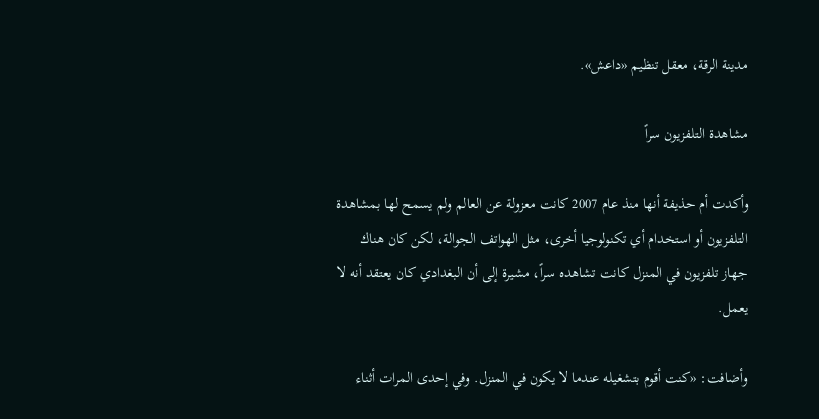مدينة الرقة، معقل تنظيم «داعش».

مشاهدة التلفزيون سراً

وأكدت أم حذيفة أنها منذ عام 2007 كانت معزولة عن العالم ولم يسمح لها بمشاهدة التلفزيون أو استخدام أي تكنولوجيا أخرى، مثل الهواتف الجوالة، لكن كان هناك جهاز تلفزيون في المنزل كانت تشاهده سراً، مشيرة إلى أن البغدادي كان يعتقد أنه لا يعمل.

وأضافت: «كنت أقوم بتشغيله عندما لا يكون في المنزل. وفي إحدى المرات أثناء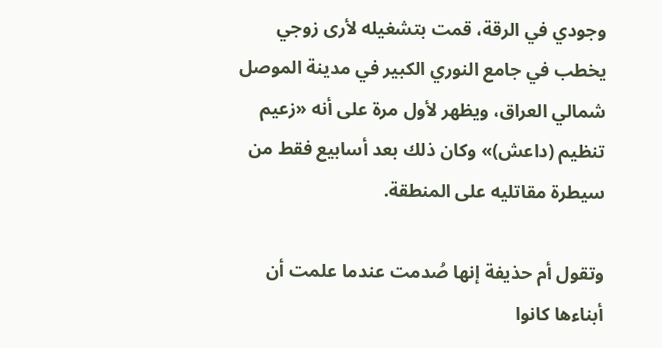وجودي في الرقة، قمت بتشغيله لأرى زوجي يخطب في جامع النوري الكبير في مدينة الموصل شمالي العراق، ويظهر لأول مرة على أنه «زعيم تنظيم (داعش)» وكان ذلك بعد أسابيع فقط من سيطرة مقاتليه على المنطقة.

وتقول أم حذيفة إنها صُدمت عندما علمت أن أبناءها كانوا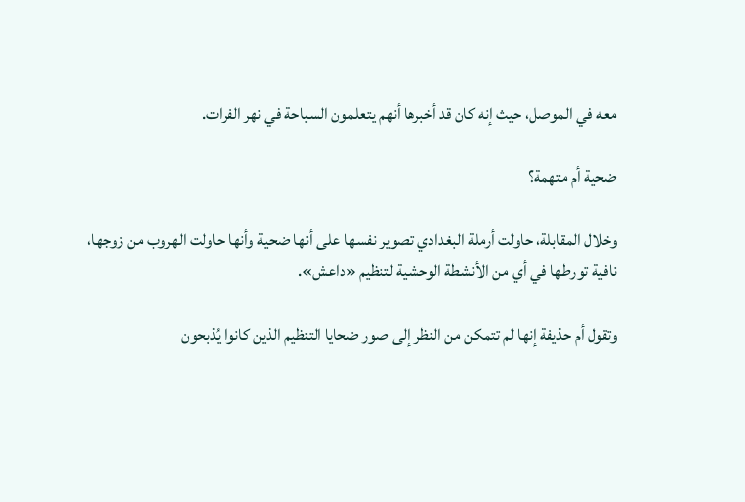معه في الموصل، حيث إنه كان قد أخبرها أنهم يتعلمون السباحة في نهر الفرات.

ضحية أم متهمة؟

وخلال المقابلة، حاولت أرملة البغدادي تصوير نفسها على أنها ضحية وأنها حاولت الهروب من زوجها، نافية تورطها في أي من الأنشطة الوحشية لتنظيم «داعش».

وتقول أم حذيفة إنها لم تتمكن من النظر إلى صور ضحايا التنظيم الذين كانوا يُذبحون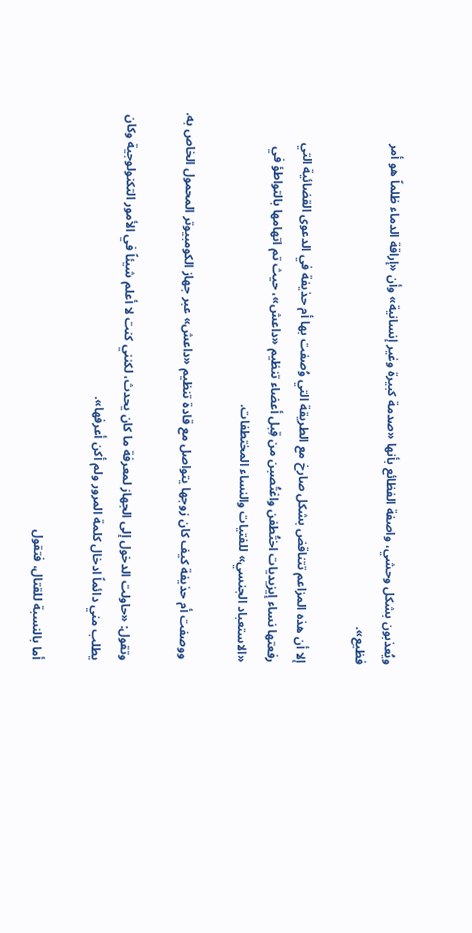ويُعذبون بشكل وحشي، واصفة الفظائع بأنها «صدمة كبيرة وغير إنسانية» وأن «إراقة الدماء ظلماً هو أمر فظيع».

إلا أن هذه المزاعم تتناقض بشكل صارخ مع الطريقة التي وُصفت بها أم حذيفة في الدعوى القضائية التي رفعتها نساء إيزيديات اختُطفن واغتُصبن من قِبل أعضاء تنظيم «داعش»، حيث تم اتهامها بالتواطؤ في «الاستعباد الجنسي» للفتيات والنساء المختطفات.

 ووصفت أم حذيفة كيف كان زوجها يتواصل مع قادة تنظيم «داعش» عبر جهاز الكومبيوتر المحمول الخاص به.

وتقول: «حاولت الدخول إلى الجهاز لمعرفة ما كان يحدث، لكنني كنت لا أعلم شيئاً في الأمور التكنولوجية وكان يطلب مني دائماً ادخال كلمة المرور ولم أكن أعرفها».

أما بالنسبة للقتال، فتقول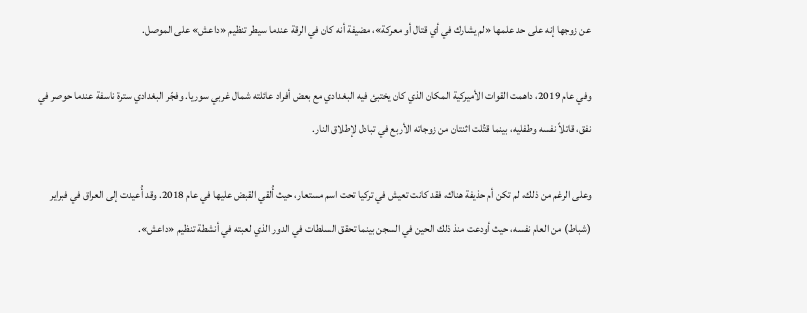عن زوجها إنه على حد علمها «لم يشارك في أي قتال أو معركة»، مضيفة أنه كان في الرقة عندما سيطر تنظيم «داعش» على الموصل.

وفي عام 2019، داهمت القوات الأميركية المكان الذي كان يختبئ فيه البغدادي مع بعض أفراد عائلته شمال غربي سوريا. وفجّر البغدادي سترة ناسفة عندما حوصر في نفق، قاتلاً نفسه وطفليه، بينما قتُلت اثنتان من زوجاته الأربع في تبادل لإطلاق النار.

وعلى الرغم من ذلك، لم تكن أم حذيفة هناك، فقد كانت تعيش في تركيا تحت اسم مستعار، حيث أُلقي القبض عليها في عام 2018. وقد أُعيدت إلى العراق في فبراير (شباط) من العام نفسه، حيث أودعت منذ ذلك الحين في السجن بينما تحقق السلطات في الدور الذي لعبته في أنشطة تنظيم «داعش».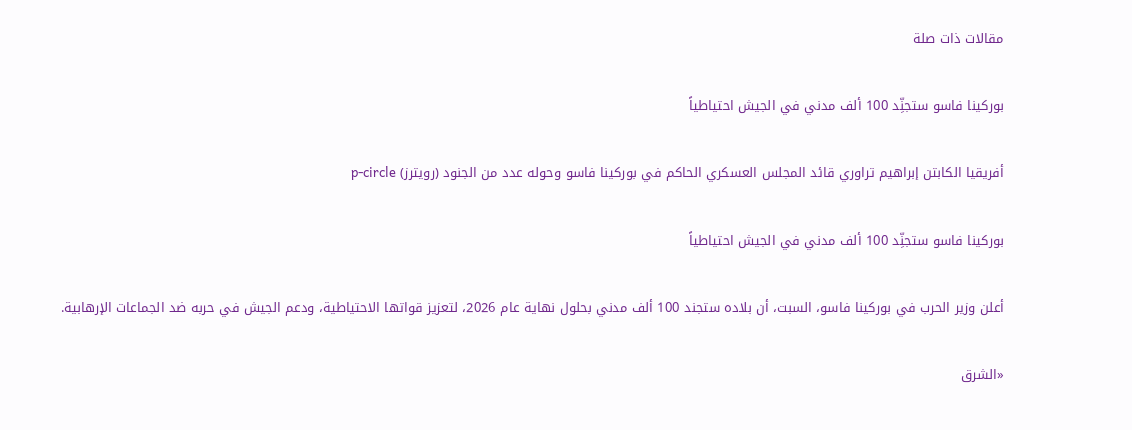مقالات ذات صلة

بوركينا فاسو ستجنِّد 100 ألف مدني في الجيش احتياطياً

أفريقيا الكابتن إبراهيم تراوري قائد المجلس العسكري الحاكم في بوركينا فاسو وحوله عدد من الجنود (رويترز) p-circle

بوركينا فاسو ستجنِّد 100 ألف مدني في الجيش احتياطياً

أعلن وزير الحرب في بوركينا فاسو، السبت، أن بلاده ستجند 100 ألف مدني بحلول نهاية عام 2026، لتعزيز قواتها الاحتياطية، ودعم الجيش في حربه ضد الجماعات الإرهابية.

«الشرق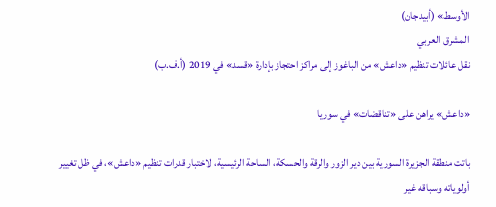الأوسط» (أبيدجان)
المشرق العربي
نقل عائلات تنظيم «داعش» من الباغوز إلى مراكز احتجاز بإدارة «قسد» في 2019 (أ.ف.ب)

«داعش» يراهن على «تناقضات» في سوريا

باتت منطقة الجزيرة السورية بين دير الزور والرقة والحسكة، الساحة الرئيسية، لاختبار قدرات تنظيم «داعش»، في ظل تغيير أولوياته وسباقه غير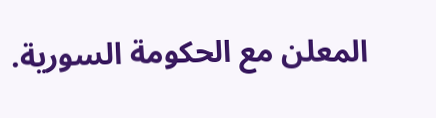المعلن مع الحكومة السورية.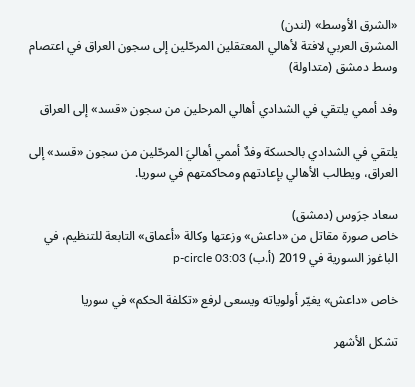«الشرق الأوسط» (لندن)
المشرق العربي لافتة لأهالي المعتقلين المرحّلين إلى سجون العراق في اعتصام وسط دمشق (متداولة)

وفد أممي يلتقي في الشدادي أهالي المرحلين من سجون «قسد» إلى العراق

يلتقي في الشدادي بالحسكة وفدٌ أممي أهاليَ المرحّلين من سجون «قسد» إلى العراق، ويطالب الأهالي بإعادتهم ومحاكمتهم في سوريا.

سعاد جرَوس (دمشق)
خاص صورة مقاتل من «داعش» وزعتها وكالة «أعماق» التابعة للتنظيم، في الباغوز السورية في 2019 (أ.ب) p-circle 03:03

خاص «داعش» يغيّر أولوياته ويسعى لرفع «تكلفة الحكم» في سوريا

تشكل الأشهر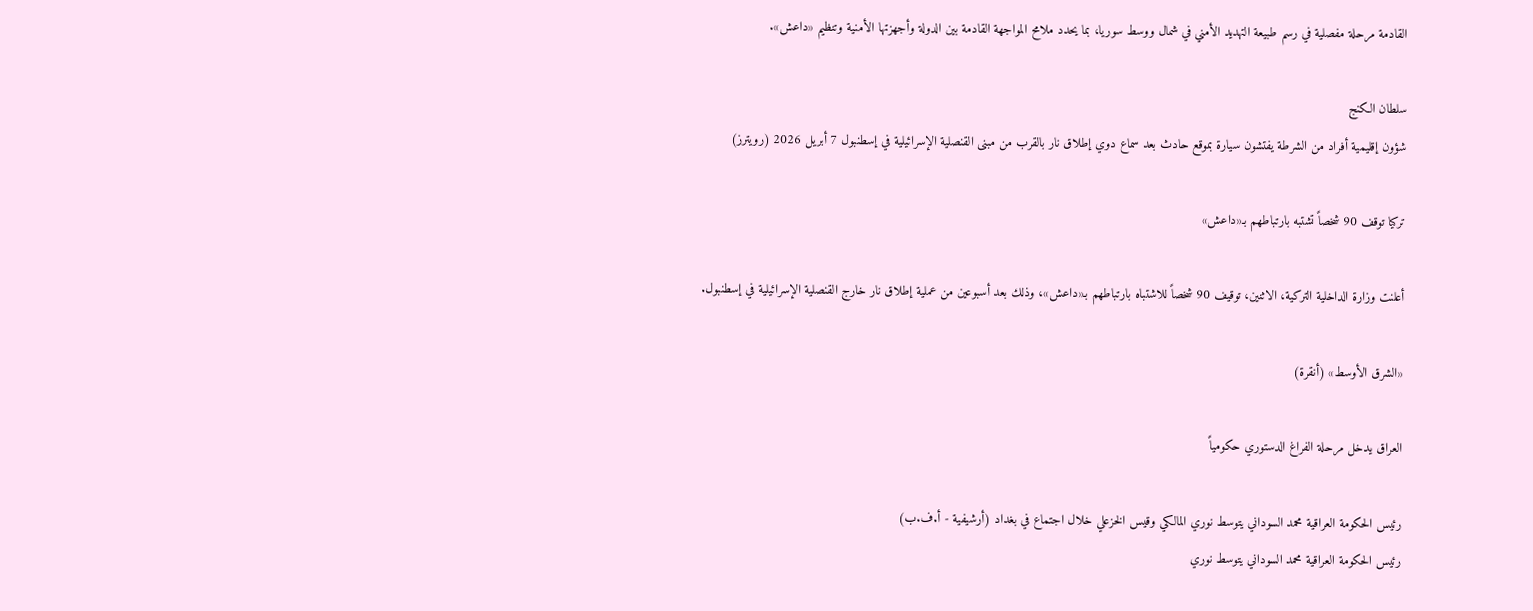القادمة مرحلة مفصلية في رسم طبيعة التهديد الأمني في شمال ووسط سوريا، بما يحدد ملامح المواجهة القادمة بين الدولة وأجهزتها الأمنية وتنظيم «داعش».

سلطان الكنج
شؤون إقليمية أفراد من الشرطة يفتشون سيارة بموقع حادث بعد سماع دوي إطلاق نار بالقرب من مبنى القنصلية الإسرائيلية في إسطنبول 7 أبريل 2026 (رويترز)

تركيا توقف 90 شخصاً تشتبه بارتباطهم بـ«داعش»

أعلنت وزارة الداخلية التركية، الاثنين، توقيف 90 شخصاً للاشتباه بارتباطهم بـ«داعش»، وذلك بعد أسبوعين من عملية إطلاق نار خارج القنصلية الإسرائيلية في إسطنبول.

«الشرق الأوسط» (أنقرة)

العراق يدخل مرحلة الفراغ الدستوري حكومياً

رئيس الحكومة العراقية محمد السوداني يتوسط نوري المالكي وقيس الخزعلي خلال اجتماع في بغداد (أرشيفية - أ.ف.ب)
رئيس الحكومة العراقية محمد السوداني يتوسط نوري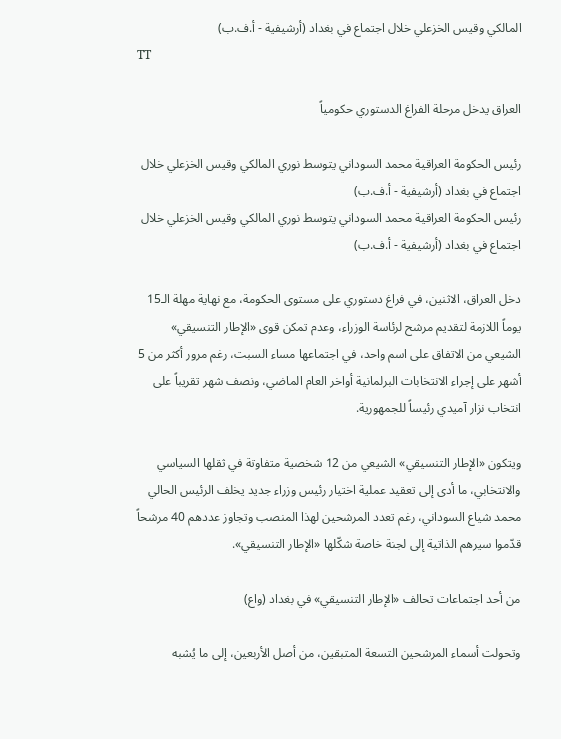المالكي وقيس الخزعلي خلال اجتماع في بغداد (أرشيفية - أ.ف.ب)
TT

العراق يدخل مرحلة الفراغ الدستوري حكومياً

رئيس الحكومة العراقية محمد السوداني يتوسط نوري المالكي وقيس الخزعلي خلال اجتماع في بغداد (أرشيفية - أ.ف.ب)
رئيس الحكومة العراقية محمد السوداني يتوسط نوري المالكي وقيس الخزعلي خلال اجتماع في بغداد (أرشيفية - أ.ف.ب)

دخل العراق، الاثنين، في فراغ دستوري على مستوى الحكومة، مع نهاية مهلة الـ15 يوماً اللازمة لتقديم مرشح لرئاسة الوزراء، وعدم تمكن قوى «الإطار التنسيقي» الشيعي من الاتفاق على اسم واحد، في اجتماعها مساء السبت، رغم مرور أكثر من 5 أشهر على إجراء الانتخابات البرلمانية أواخر العام الماضي، ونصف شهر تقريباً على انتخاب نزار آميدي رئيساً للجمهورية.

ويتكون «الإطار التنسيقي» الشيعي من 12 شخصية متفاوتة في ثقلها السياسي والانتخابي، ما أدى إلى تعقيد عملية اختيار رئيس وزراء جديد يخلف الرئيس الحالي محمد شياع السوداني، رغم تعدد المرشحين لهذا المنصب وتجاوز عددهم 40 مرشحاً قدّموا سيرهم الذاتية إلى لجنة خاصة شكّلها «الإطار التنسيقي».

من أحد اجتماعات تحالف «الإطار التنسيقي» في بغداد (واع)

وتحولت أسماء المرشحين التسعة المتبقين، من أصل الأربعين، إلى ما يُشبه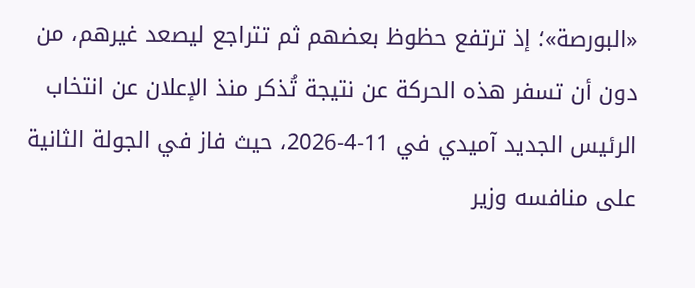«البورصة»؛ إذ ترتفع حظوظ بعضهم ثم تتراجع ليصعد غيرهم، من دون أن تسفر هذه الحركة عن نتيجة تُذكر منذ الإعلان عن انتخاب الرئيس الجديد آميدي في 11-4-2026، حيث فاز في الجولة الثانية على منافسه وزير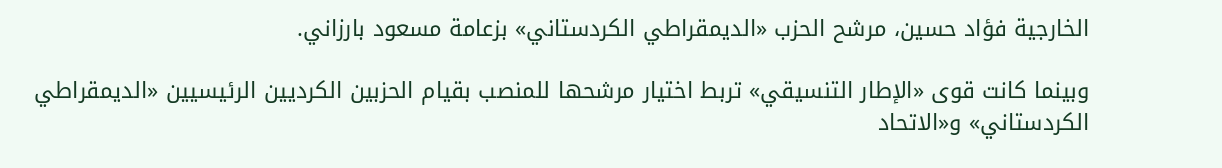الخارجية فؤاد حسين، مرشح الحزب «الديمقراطي الكردستاني» بزعامة مسعود بارزاني.

وبينما كانت قوى «الإطار التنسيقي» تربط اختيار مرشحها للمنصب بقيام الحزبين الكرديين الرئيسيين «الديمقراطي الكردستاني» و«الاتحاد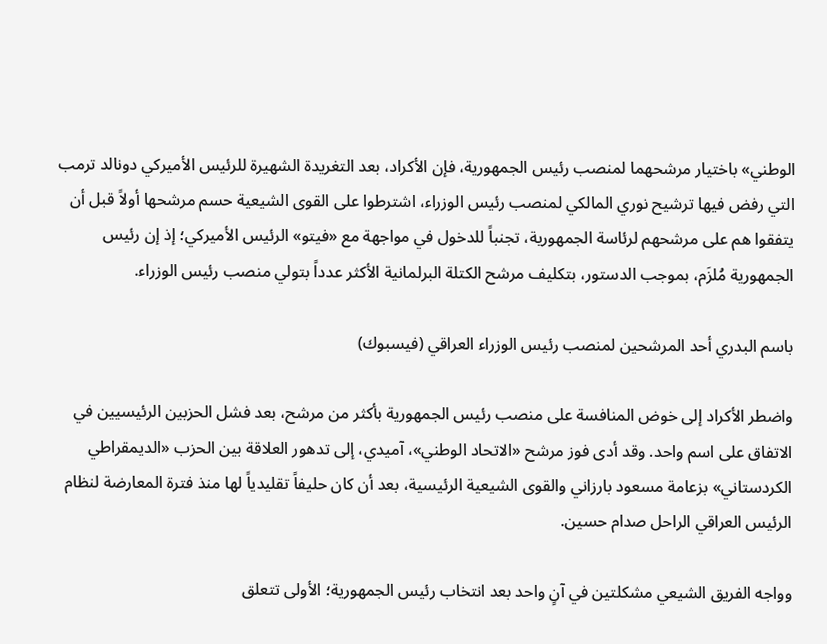الوطني» باختيار مرشحهما لمنصب رئيس الجمهورية، فإن الأكراد، بعد التغريدة الشهيرة للرئيس الأميركي دونالد ترمب التي رفض فيها ترشيح نوري المالكي لمنصب رئيس الوزراء، اشترطوا على القوى الشيعية حسم مرشحها أولاً قبل أن يتفقوا هم على مرشحهم لرئاسة الجمهورية، تجنباً للدخول في مواجهة مع «فيتو» الرئيس الأميركي؛ إذ إن رئيس الجمهورية مُلزَم، بموجب الدستور، بتكليف مرشح الكتلة البرلمانية الأكثر عدداً بتولي منصب رئيس الوزراء.

باسم البدري أحد المرشحين لمنصب رئيس الوزراء العراقي (فيسبوك)

واضطر الأكراد إلى خوض المنافسة على منصب رئيس الجمهورية بأكثر من مرشح، بعد فشل الحزبين الرئيسيين في الاتفاق على اسم واحد. وقد أدى فوز مرشح «الاتحاد الوطني»، آميدي، إلى تدهور العلاقة بين الحزب «الديمقراطي الكردستاني» بزعامة مسعود بارزاني والقوى الشيعية الرئيسية، بعد أن كان حليفاً تقليدياً لها منذ فترة المعارضة لنظام الرئيس العراقي الراحل صدام حسين.

وواجه الفريق الشيعي مشكلتين في آنٍ واحد بعد انتخاب رئيس الجمهورية؛ الأولى تتعلق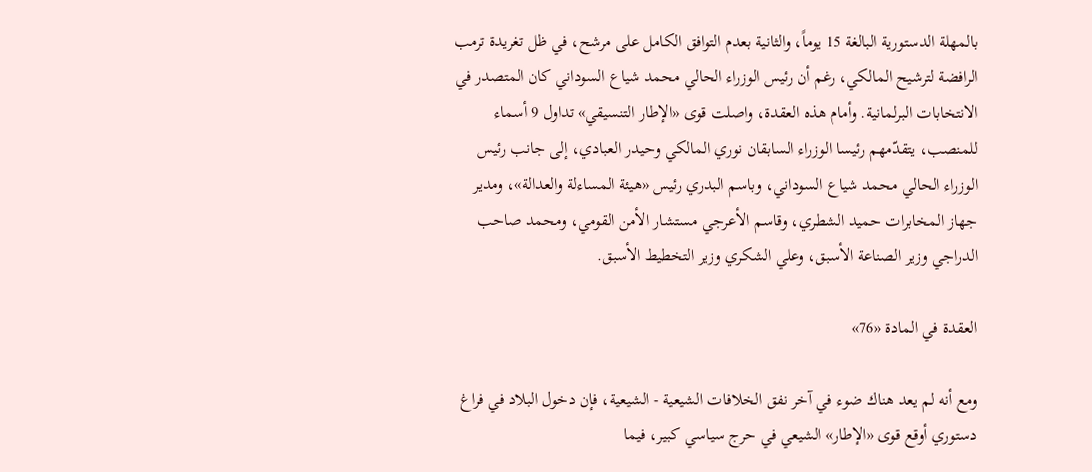بالمهلة الدستورية البالغة 15 يوماً، والثانية بعدم التوافق الكامل على مرشح، في ظل تغريدة ترمب الرافضة لترشيح المالكي، رغم أن رئيس الوزراء الحالي محمد شياع السوداني كان المتصدر في الانتخابات البرلمانية. وأمام هذه العقدة، واصلت قوى «الإطار التنسيقي» تداول 9 أسماء للمنصب، يتقدّمهم رئيسا الوزراء السابقان نوري المالكي وحيدر العبادي، إلى جانب رئيس الوزراء الحالي محمد شياع السوداني، وباسم البدري رئيس «هيئة المساءلة والعدالة»، ومدير جهاز المخابرات حميد الشطري، وقاسم الأعرجي مستشار الأمن القومي، ومحمد صاحب الدراجي وزير الصناعة الأسبق، وعلي الشكري وزير التخطيط الأسبق.

العقدة في المادة «76»

ومع أنه لم يعد هناك ضوء في آخر نفق الخلافات الشيعية - الشيعية، فإن دخول البلاد في فراغ دستوري أوقع قوى «الإطار» الشيعي في حرج سياسي كبير، فيما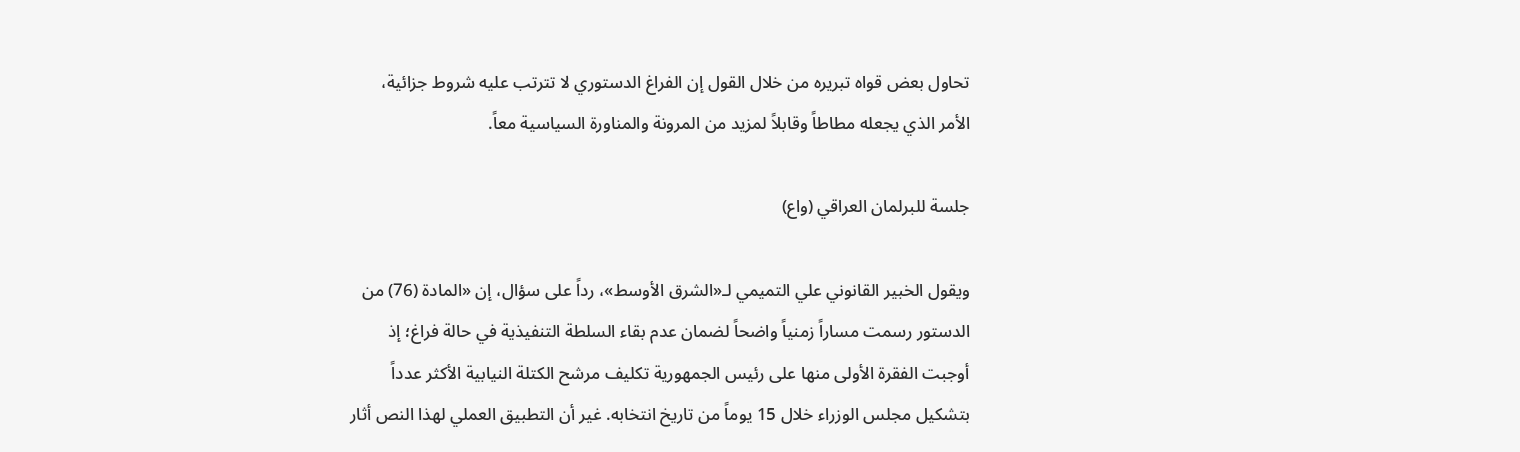تحاول بعض قواه تبريره من خلال القول إن الفراغ الدستوري لا تترتب عليه شروط جزائية، الأمر الذي يجعله مطاطاً وقابلاً لمزيد من المرونة والمناورة السياسية معاً.

جلسة للبرلمان العراقي (واع)

ويقول الخبير القانوني علي التميمي لـ«الشرق الأوسط»، رداً على سؤال، إن «المادة (76) من الدستور رسمت مساراً زمنياً واضحاً لضمان عدم بقاء السلطة التنفيذية في حالة فراغ؛ إذ أوجبت الفقرة الأولى منها على رئيس الجمهورية تكليف مرشح الكتلة النيابية الأكثر عدداً بتشكيل مجلس الوزراء خلال 15 يوماً من تاريخ انتخابه. غير أن التطبيق العملي لهذا النص أثار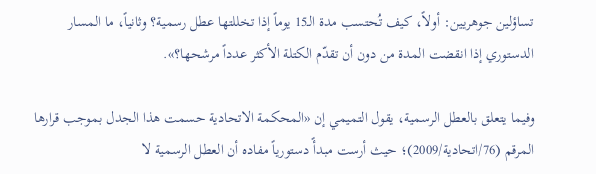تساؤلين جوهريين: أولاً، كيف تُحتسب مدة الـ15 يوماً إذا تخللتها عطل رسمية؟ وثانياً، ما المسار الدستوري إذا انقضت المدة من دون أن تقدّم الكتلة الأكثر عدداً مرشحها؟».

وفيما يتعلق بالعطل الرسمية، يقول التميمي إن «المحكمة الاتحادية حسمت هذا الجدل بموجب قرارها المرقم (76/اتحادية/2009)؛ حيث أرست مبدأً دستورياً مفاده أن العطل الرسمية لا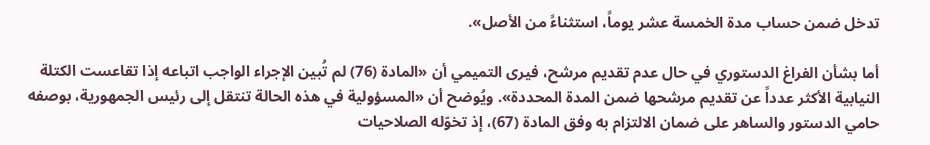تدخل ضمن حساب مدة الخمسة عشر يوماً، استثناءً من الأصل».

أما بشأن الفراغ الدستوري في حال عدم تقديم مرشح، فيرى التميمي أن «المادة (76) لم تُبين الإجراء الواجب اتباعه إذا تقاعست الكتلة النيابية الأكثر عدداً عن تقديم مرشحها ضمن المدة المحددة». ويُوضح أن «المسؤولية في هذه الحالة تنتقل إلى رئيس الجمهورية، بوصفه حامي الدستور والساهر على ضمان الالتزام به وفق المادة (67)، إذ تخوّله الصلاحيات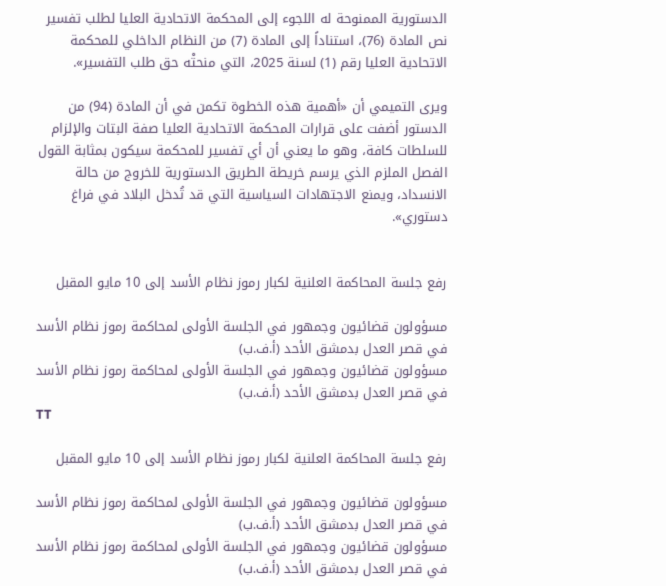الدستورية الممنوحة له اللجوء إلى المحكمة الاتحادية العليا لطلب تفسير نص المادة (76)، استناداً إلى المادة (7) من النظام الداخلي للمحكمة الاتحادية العليا رقم (1) لسنة 2025، التي منحتْه حق طلب التفسير».

ويرى التميمي أن «أهمية هذه الخطوة تكمن في أن المادة (94) من الدستور أضفت على قرارات المحكمة الاتحادية العليا صفة البتات والإلزام للسلطات كافة، وهو ما يعني أن أي تفسير للمحكمة سيكون بمثابة القول الفصل الملزم الذي يرسم خريطة الطريق الدستورية للخروج من حالة الانسداد، ويمنع الاجتهادات السياسية التي قد تُدخل البلاد في فراغ دستوري».


رفع جلسة المحاكمة العلنية لكبار رموز نظام الأسد إلى 10 مايو المقبل

مسؤولون قضائيون وجمهور في الجلسة الأولى لمحاكمة رموز نظام الأسد في قصر العدل بدمشق الأحد (أ.ف.ب)
مسؤولون قضائيون وجمهور في الجلسة الأولى لمحاكمة رموز نظام الأسد في قصر العدل بدمشق الأحد (أ.ف.ب)
TT

رفع جلسة المحاكمة العلنية لكبار رموز نظام الأسد إلى 10 مايو المقبل

مسؤولون قضائيون وجمهور في الجلسة الأولى لمحاكمة رموز نظام الأسد في قصر العدل بدمشق الأحد (أ.ف.ب)
مسؤولون قضائيون وجمهور في الجلسة الأولى لمحاكمة رموز نظام الأسد في قصر العدل بدمشق الأحد (أ.ف.ب)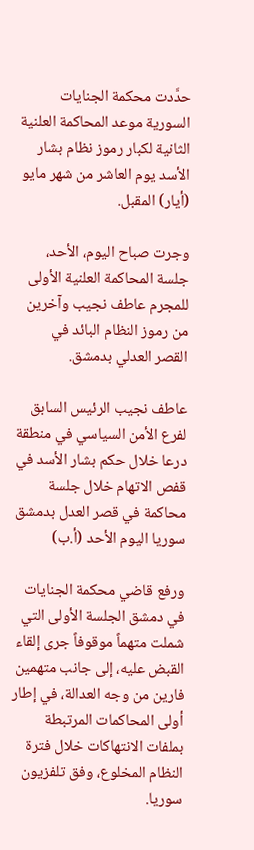حدَّدت محكمة الجنايات السورية موعد المحاكمة العلنية الثانية لكبار رموز نظام بشار الأسد يوم العاشر من شهر مايو (أيار) المقبل.

وجرت صباح اليوم، الأحد، جلسة المحاكمة العلنية الأولى للمجرم عاطف نجيب وآخرين من رموز النظام البائد في القصر العدلي بدمشق.

عاطف نجيب الرئيس السابق لفرع الأمن السياسي في منطقة درعا خلال حكم بشار الأسد في قفص الاتهام خلال جلسة محاكمة في قصر العدل بدمشق سوريا اليوم الأحد (أ.ب)

ورفع قاضي محكمة الجنايات في دمشق الجلسة الأولى التي شملت متهماً موقوفاً جرى إلقاء القبض عليه، إلى جانب متهمين فارين من وجه العدالة، في إطار أولى المحاكمات المرتبطة بملفات الانتهاكات خلال فترة النظام المخلوع، وفق تلفزيون سوريا.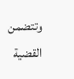وتتضمن القضية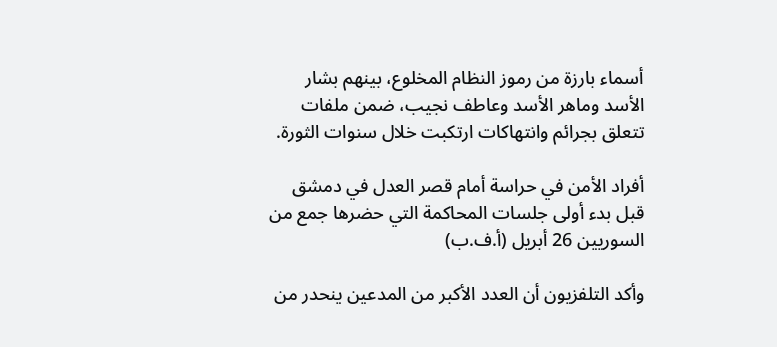أسماء بارزة من رموز النظام المخلوع، بينهم بشار الأسد وماهر الأسد وعاطف نجيب، ضمن ملفات تتعلق بجرائم وانتهاكات ارتكبت خلال سنوات الثورة.

أفراد الأمن في حراسة أمام قصر العدل في دمشق قبل بدء أولى جلسات المحاكمة التي حضرها جمع من السوريين 26 أبريل (أ.ف.ب)

وأكد التلفزيون أن العدد الأكبر من المدعين ينحدر من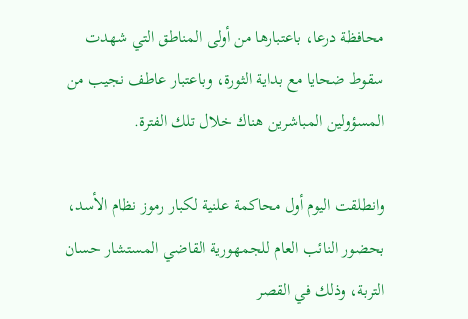محافظة درعا، باعتبارها من أولى المناطق التي شهدت سقوط ضحايا مع بداية الثورة، وباعتبار عاطف نجيب من المسؤولين المباشرين هناك خلال تلك الفترة.

وانطلقت اليوم أول محاكمة علنية لكبار رموز نظام الأسد، بحضور النائب العام للجمهورية القاضي المستشار حسان التربة، وذلك في القصر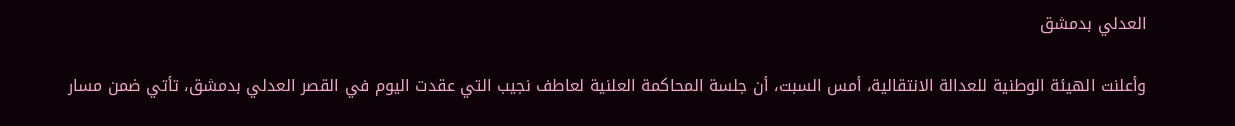العدلي بدمشق

وأعلنت الهيئة الوطنية للعدالة الانتقالية، أمس السبت، أن جلسة المحاكمة العلنية لعاطف نجيب التي عقدت اليوم في القصر العدلي بدمشق، تأتي ضمن مسار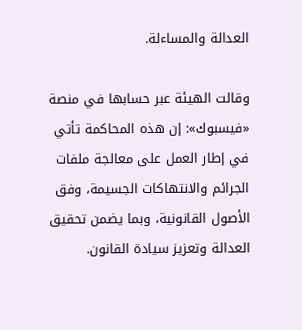العدالة والمساءلة.

وقالت الهيئة عبر حسابها في منصة «فيسبوك»: إن هذه المحاكمة تأتي في إطار العمل على معالجة ملفات الجرائم والانتهاكات الجسيمة، وفق الأصول القانونية، وبما يضمن تحقيق العدالة وتعزيز سيادة القانون.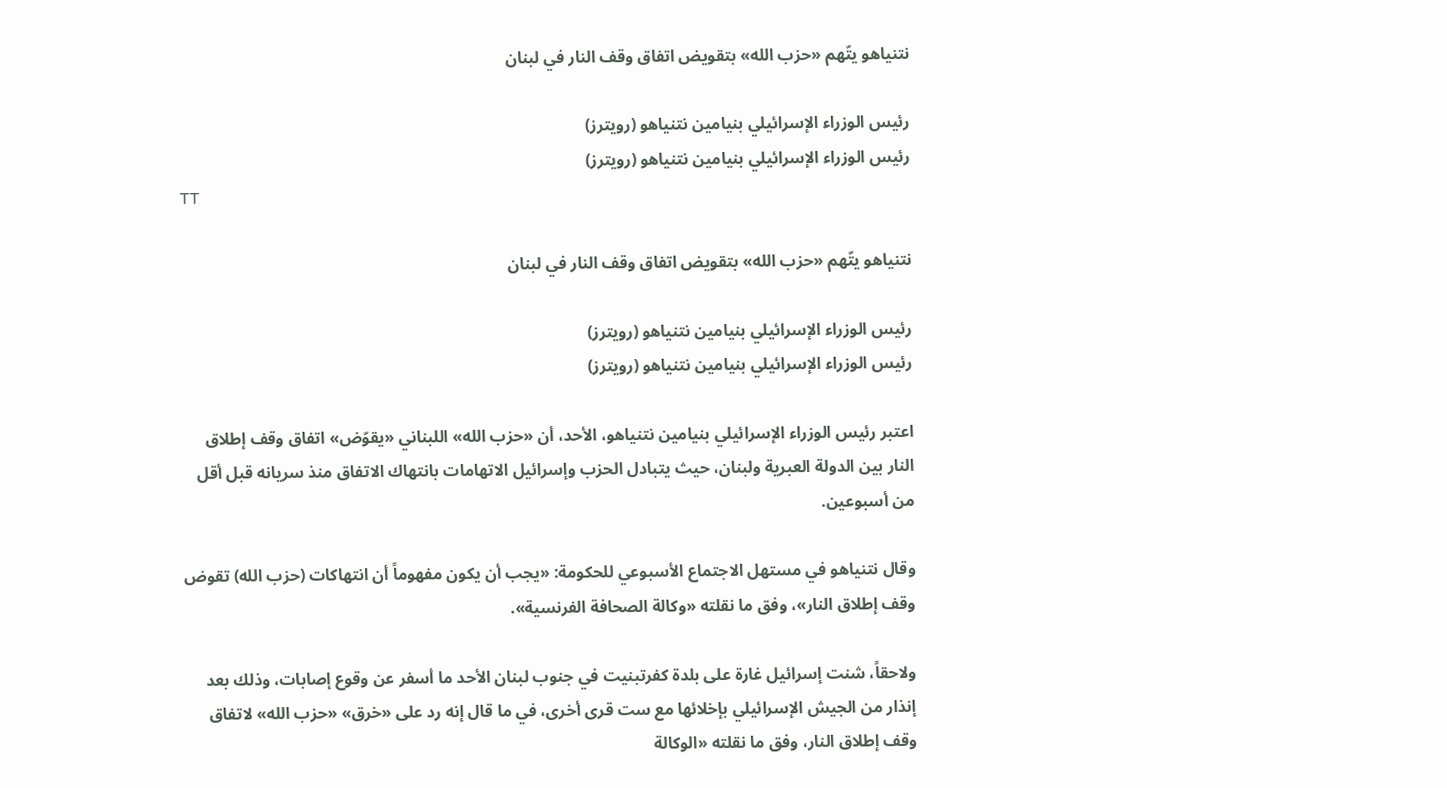نتنياهو يتّهم «حزب الله» بتقويض اتفاق وقف النار في لبنان

رئيس الوزراء الإسرائيلي بنيامين نتنياهو (رويترز)
رئيس الوزراء الإسرائيلي بنيامين نتنياهو (رويترز)
TT

نتنياهو يتّهم «حزب الله» بتقويض اتفاق وقف النار في لبنان

رئيس الوزراء الإسرائيلي بنيامين نتنياهو (رويترز)
رئيس الوزراء الإسرائيلي بنيامين نتنياهو (رويترز)

اعتبر رئيس الوزراء الإسرائيلي بنيامين نتنياهو، الأحد، أن «حزب الله» اللبناني «يقوّض» اتفاق وقف إطلاق النار بين الدولة العبرية ولبنان، حيث يتبادل الحزب وإسرائيل الاتهامات بانتهاك الاتفاق منذ سريانه قبل أقل من أسبوعين.

وقال نتنياهو في مستهل الاجتماع الأسبوعي للحكومة: «يجب أن يكون مفهوماً أن انتهاكات (حزب الله) تقوض وقف إطلاق النار»، وفق ما نقلته «وكالة الصحافة الفرنسية».

ولاحقاً، شنت إسرائيل غارة على بلدة كفرتبنيت في جنوب لبنان الأحد ما أسفر عن وقوع إصابات، وذلك بعد إنذار من الجيش الإسرائيلي بإخلائها مع ست قرى أخرى، في ما قال إنه رد على «خرق» «حزب الله» لاتفاق وقف إطلاق النار، وفق ما نقلته «الوكالة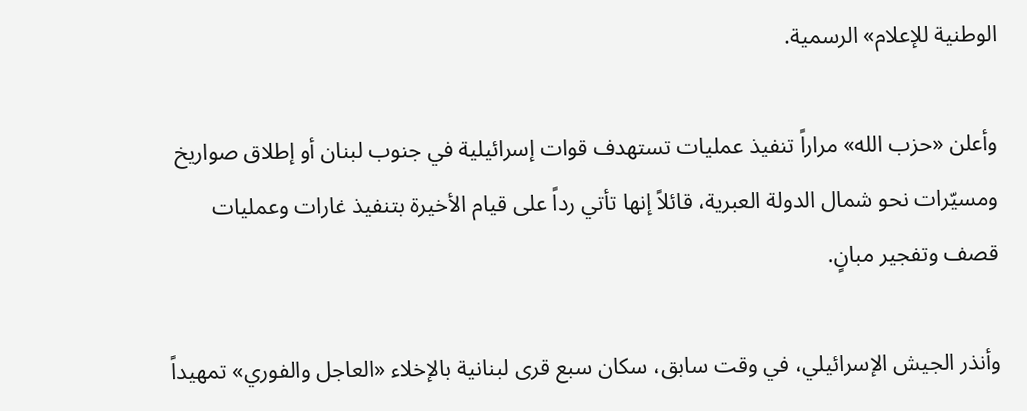الوطنية للإعلام» الرسمية.

وأعلن «حزب الله» مراراً تنفيذ عمليات تستهدف قوات إسرائيلية في جنوب لبنان أو إطلاق صواريخ ومسيّرات نحو شمال الدولة العبرية، قائلاً إنها تأتي رداً على قيام الأخيرة بتنفيذ غارات وعمليات قصف وتفجير مبانٍ.

وأنذر الجيش الإسرائيلي، في وقت سابق، سكان سبع قرى لبنانية بالإخلاء «العاجل والفوري» تمهيداً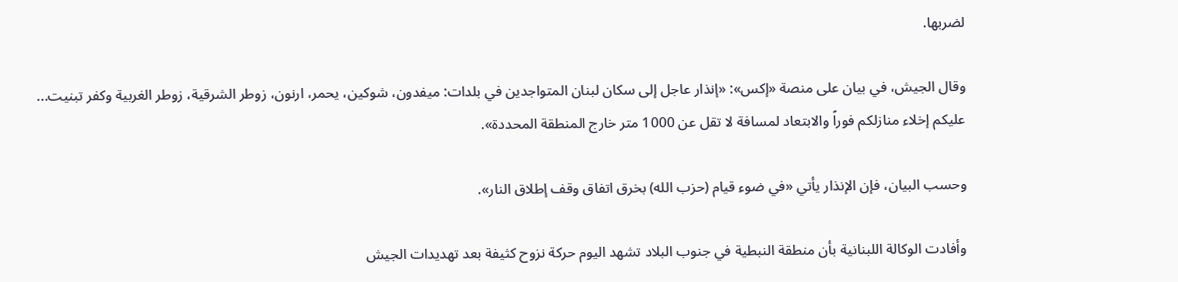لضربها.

وقال الجيش، في بيان على منصة «إكس»: «إنذار عاجل إلى سكان لبنان المتواجدين في بلدات: ميفدون، شوكين، يحمر، ارنون، زوطر الشرقية، زوطر الغربية وكفر تبنيت... عليكم إخلاء منازلكم فوراً والابتعاد لمسافة لا تقل عن 1000 متر خارج المنطقة المحددة».

وحسب البيان، فإن الإنذار يأتي «في ضوء قيام (حزب الله) بخرق اتفاق وقف إطلاق النار».

وأفادت الوكالة اللبنانية بأن منطقة النبطية في جنوب البلاد تشهد اليوم حركة نزوح كثيفة بعد تهديدات الجيش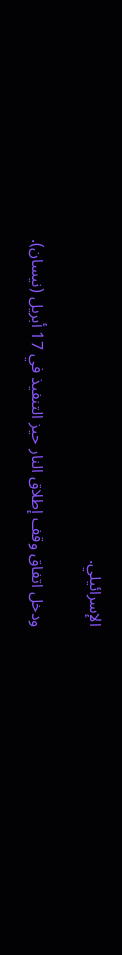الإسرائيلي.

ودخل اتفاق وقف إطلاق النار حيز التنفيذ في 17 أبريل (نيسان).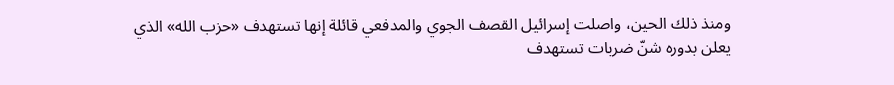ومنذ ذلك الحين، واصلت إسرائيل القصف الجوي والمدفعي قائلة إنها تستهدف «حزب الله» الذي يعلن بدوره شنّ ضربات تستهدف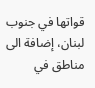قواتها في جنوب لبنان، إضافة الى مناطق في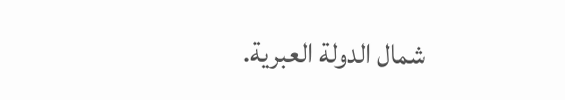شمال الدولة العبرية.